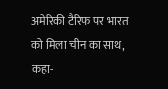अमेरिकी टैरिफ पर भारत को मिला चीन का साथ, कहा-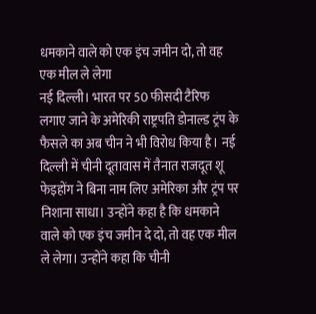धमकाने वाले को एक इंच जमीन दो, तो वह एक मील ले लेगा
नई दिल्ली। भारत पर 50 फीसदी टैरिफ लगाए जाने के अमेरिकी राष्ट्रपति डोनाल्ड ट्रंप के फैसले का अब चीन ने भी विरोध किया है। नई दिल्ली में चीनी दूतावास में तैनात राजदूत शू फेइहोंग ने बिना नाम लिए अमेरिका और ट्रंप पर निशाना साधा। उन्होंने कहा है कि धमकाने वाले को एक इंच जमीन दे दो, तो वह एक मील ले लेगा। उन्होंने कहा कि चीनी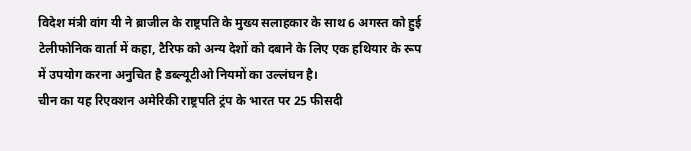विदेश मंत्री वांग यी ने ब्राजील के राष्ट्रपति के मुख्य सलाहकार के साथ 6 अगस्त को हुई टेलीफोनिक वार्ता में कहा, टैरिफ को अन्य देशों को दबाने के लिए एक हथियार के रूप में उपयोग करना अनुचित है डब्ल्यूटीओ नियमों का उल्लंघन है।
चीन का यह रिएक्शन अमेरिकी राष्ट्रपति ट्रंप के भारत पर 25 फीसदी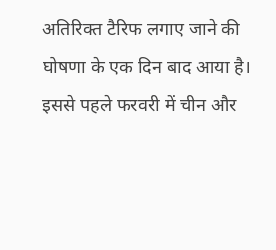अतिरिक्त टैरिफ लगाए जाने की घोषणा के एक दिन बाद आया है। इससे पहले फरवरी में चीन और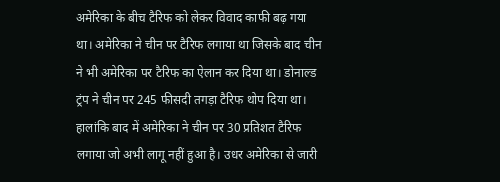अमेरिका के बीच टैरिफ को लेकर विवाद काफी बढ़ गया था। अमेरिका ने चीन पर टैरिफ लगाया था जिसके बाद चीन ने भी अमेरिका पर टैरिफ का ऐलान कर दिया था। डोनाल्ड ट्रंप ने चीन पर 245 फीसदी तगड़ा टैरिफ थोप दिया था। हालांकि बाद में अमेरिका ने चीन पर 30 प्रतिशत टैरिफ लगाया जो अभी लागू नहीं हुआ है। उधर अमेरिका से जारी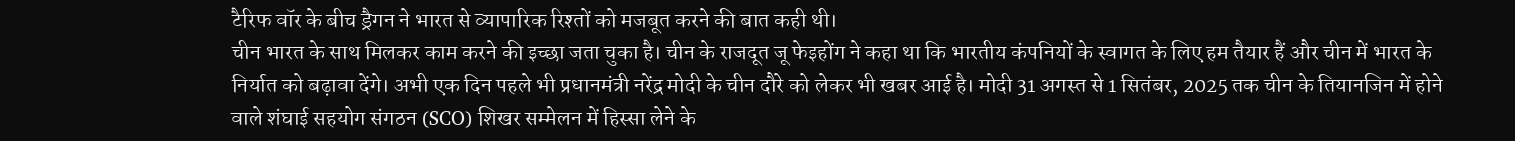टैरिफ वॉर के बीच ड्रैगन ने भारत से व्यापारिक रिश्तों को मजबूत करने की बात कही थी।
चीन भारत के साथ मिलकर काम करने की इच्छा जता चुका है। चीन के राजदूत जू फेइहोंग ने कहा था कि भारतीय कंपनियों के स्वागत के लिए हम तैयार हैं और चीन में भारत के निर्यात को बढ़ावा देंगे। अभी एक दिन पहले भी प्रधानमंत्री नरेंद्र मोदी के चीन दौरे को लेकर भी खबर आई है। मोदी 31 अगस्त से 1 सितंबर, 2025 तक चीन के तियानजिन में होने वाले शंघाई सहयोग संगठन (SCO) शिखर सम्मेलन में हिस्सा लेने के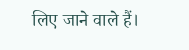लिए जाने वाले हैं।